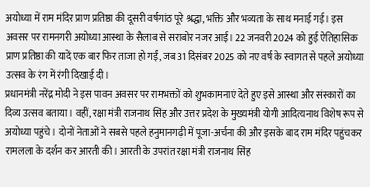अयोध्या में राम मंदिर प्राण प्रतिष्ठा की दूसरी वर्षगांठ पूरे श्रद्धा, भक्ति और भव्यता के साथ मनाई गई। इस अवसर पर रामनगरी अयोध्या आस्था के सैलाब से सराबोर नजर आई। 22 जनवरी 2024 को हुई ऐतिहासिक प्राण प्रतिष्ठा की यादें एक बार फिर ताजा हो गईं, जब 31 दिसंबर 2025 को नए वर्ष के स्वागत से पहले अयोध्या उत्सव के रंग में रंगी दिखाई दी।
प्रधानमंत्री नरेंद्र मोदी ने इस पावन अवसर पर रामभक्तों को शुभकामनाएं देते हुए इसे आस्था और संस्कारों का दिव्य उत्सव बताया। वहीं, रक्षा मंत्री राजनाथ सिंह और उत्तर प्रदेश के मुख्यमंत्री योगी आदित्यनाथ विशेष रूप से अयोध्या पहुंचे। दोनों नेताओं ने सबसे पहले हनुमानगढ़ी में पूजा-अर्चना की और इसके बाद राम मंदिर पहुंचकर रामलला के दर्शन कर आरती की। आरती के उपरांत रक्षा मंत्री राजनाथ सिंह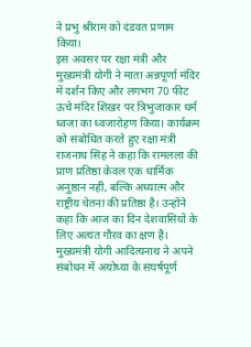ने प्रभु श्रीराम को दंडवत प्रणाम किया।
इस अवसर पर रक्षा मंत्री और मुख्यमंत्री योगी ने माता अन्नपूर्णा मंदिर में दर्शन किए और लगभग 70 फीट ऊंचे मंदिर शिखर पर त्रिभुजाकार धर्म ध्वजा का ध्वजारोहण किया। कार्यक्रम को संबोधित करते हुए रक्षा मंत्री राजनाथ सिंह ने कहा कि रामलला की प्राण प्रतिष्ठा केवल एक धार्मिक अनुष्ठान नहीं, बल्कि अध्यात्म और राष्ट्रीय चेतना की प्रतिष्ठा है। उन्होंने कहा कि आज का दिन देशवासियों के लिए अत्यंत गौरव का क्षण है।
मुख्यमंत्री योगी आदित्यनाथ ने अपने संबोधन में अयोध्या के संघर्षपूर्ण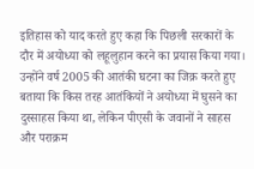इतिहास को याद करते हुए कहा कि पिछली सरकारों के दौर में अयोध्या को लहूलुहान करने का प्रयास किया गया। उन्होंने वर्ष 2005 की आतंकी घटना का जिक्र करते हुए बताया कि किस तरह आतंकियों ने अयोध्या में घुसने का दुस्साहस किया था, लेकिन पीएसी के जवानों ने साहस और पराक्रम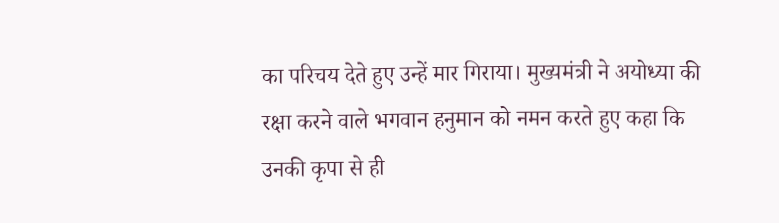का परिचय देते हुए उन्हें मार गिराया। मुख्यमंत्री ने अयोध्या की रक्षा करने वाले भगवान हनुमान को नमन करते हुए कहा कि उनकी कृपा से ही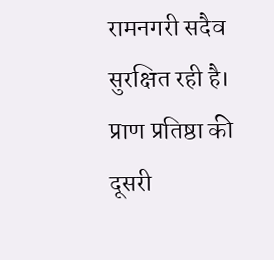रामनगरी सदैव सुरक्षित रही है।
प्राण प्रतिष्ठा की दूसरी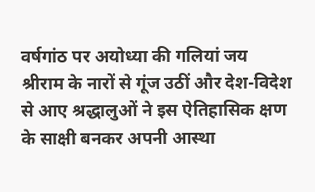वर्षगांठ पर अयोध्या की गलियां जय श्रीराम के नारों से गूंज उठीं और देश-विदेश से आए श्रद्धालुओं ने इस ऐतिहासिक क्षण के साक्षी बनकर अपनी आस्था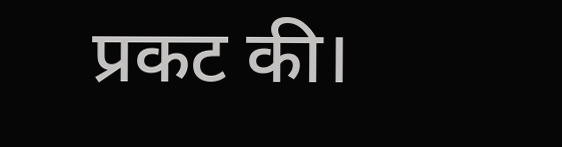प्रकट की।